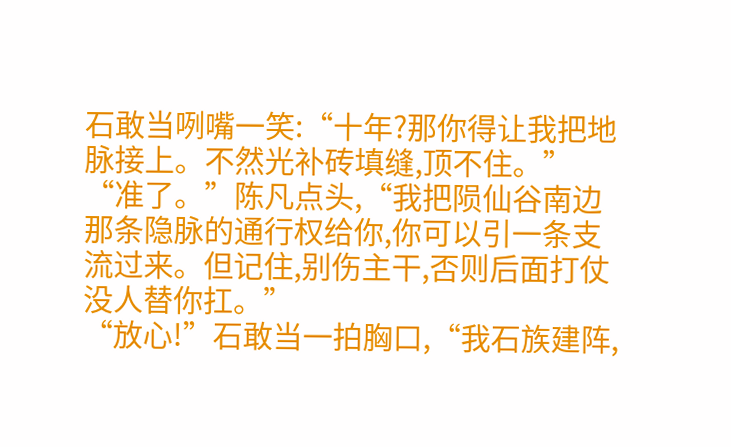石敢当咧嘴一笑:“十年?那你得让我把地脉接上。不然光补砖填缝,顶不住。”
“准了。”陈凡点头,“我把陨仙谷南边那条隐脉的通行权给你,你可以引一条支流过来。但记住,别伤主干,否则后面打仗没人替你扛。”
“放心!”石敢当一拍胸口,“我石族建阵,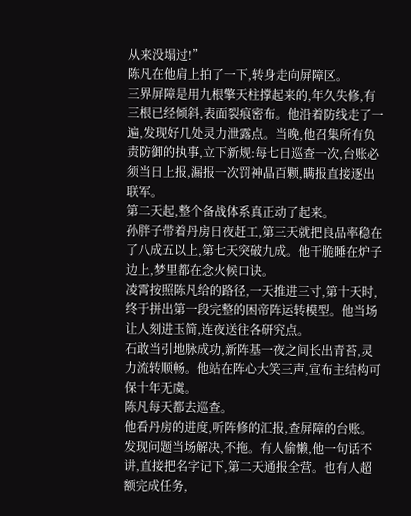从来没塌过!”
陈凡在他肩上拍了一下,转身走向屏障区。
三界屏障是用九根擎天柱撑起来的,年久失修,有三根已经倾斜,表面裂痕密布。他沿着防线走了一遍,发现好几处灵力泄露点。当晚,他召集所有负责防御的执事,立下新规:每七日巡查一次,台账必须当日上报,漏报一次罚神晶百颗,瞒报直接逐出联军。
第二天起,整个备战体系真正动了起来。
孙胖子带着丹房日夜赶工,第三天就把良品率稳在了八成五以上,第七天突破九成。他干脆睡在炉子边上,梦里都在念火候口诀。
凌霄按照陈凡给的路径,一天推进三寸,第十天时,终于拼出第一段完整的困帝阵运转模型。他当场让人刻进玉简,连夜送往各研究点。
石敢当引地脉成功,新阵基一夜之间长出青苔,灵力流转顺畅。他站在阵心大笑三声,宣布主结构可保十年无虞。
陈凡每天都去巡查。
他看丹房的进度,听阵修的汇报,查屏障的台账。发现问题当场解决,不拖。有人偷懒,他一句话不讲,直接把名字记下,第二天通报全营。也有人超额完成任务,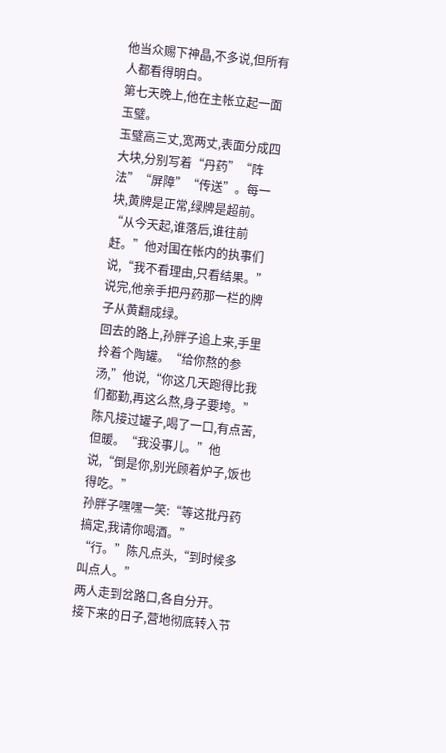他当众赐下神晶,不多说,但所有人都看得明白。
第七天晚上,他在主帐立起一面玉璧。
玉璧高三丈,宽两丈,表面分成四大块,分别写着“丹药”“阵法”“屏障”“传送”。每一块,黄牌是正常,绿牌是超前。
“从今天起,谁落后,谁往前赶。”他对围在帐内的执事们说,“我不看理由,只看结果。”
说完,他亲手把丹药那一栏的牌子从黄翻成绿。
回去的路上,孙胖子追上来,手里拎着个陶罐。“给你熬的参汤,”他说,“你这几天跑得比我们都勤,再这么熬,身子要垮。”
陈凡接过罐子,喝了一口,有点苦,但暖。“我没事儿。”他说,“倒是你,别光顾着炉子,饭也得吃。”
孙胖子嘿嘿一笑:“等这批丹药搞定,我请你喝酒。”
“行。”陈凡点头,“到时候多叫点人。”
两人走到岔路口,各自分开。
接下来的日子,营地彻底转入节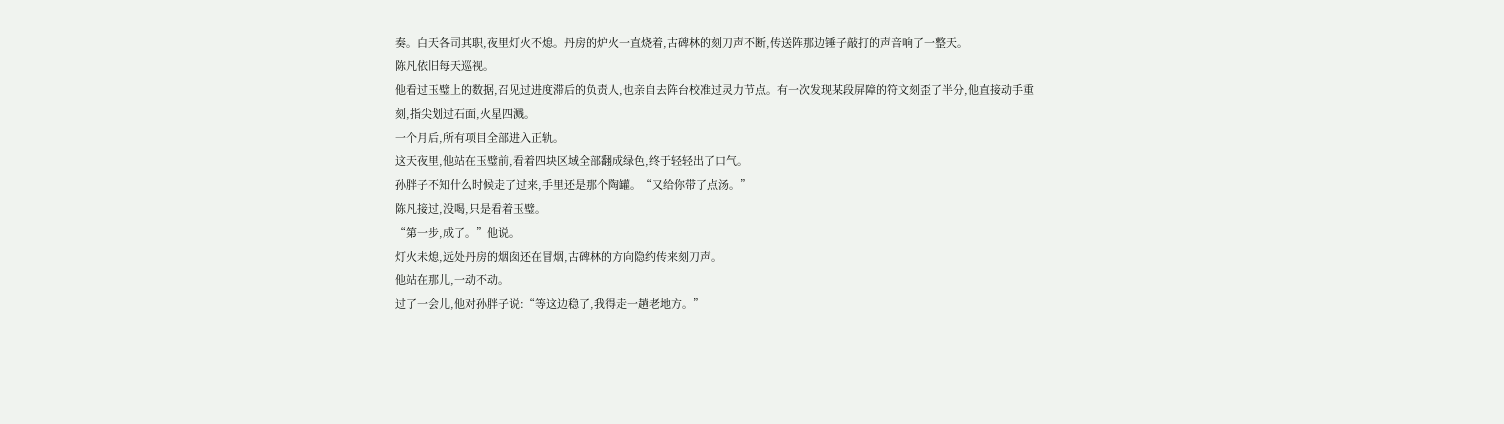奏。白天各司其职,夜里灯火不熄。丹房的炉火一直烧着,古碑林的刻刀声不断,传送阵那边锤子敲打的声音响了一整天。
陈凡依旧每天巡视。
他看过玉璧上的数据,召见过进度滞后的负责人,也亲自去阵台校准过灵力节点。有一次发现某段屏障的符文刻歪了半分,他直接动手重刻,指尖划过石面,火星四溅。
一个月后,所有项目全部进入正轨。
这天夜里,他站在玉璧前,看着四块区域全部翻成绿色,终于轻轻出了口气。
孙胖子不知什么时候走了过来,手里还是那个陶罐。“又给你带了点汤。”
陈凡接过,没喝,只是看着玉璧。
“第一步,成了。”他说。
灯火未熄,远处丹房的烟囱还在冒烟,古碑林的方向隐约传来刻刀声。
他站在那儿,一动不动。
过了一会儿,他对孙胖子说:“等这边稳了,我得走一趟老地方。”